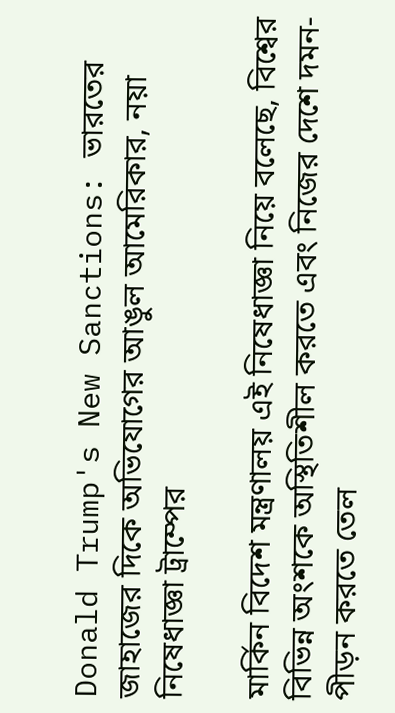Donald Trump's New Sanctions: ভারতের জাহাজের দিকে অভিযোগের আঙুল আমেরিকার, নয়া নিষেধাজ্ঞা ট্রাম্পের

মার্কিন বিদেশ মন্ত্রণালয় এই নিষেধাজ্ঞা নিয়ে বলেছে, বিশ্বের বিভিন্ন অংশকে অস্থিতিশীল করতে এবং নিজের দেশে দমন-পীড়ন করতে তেল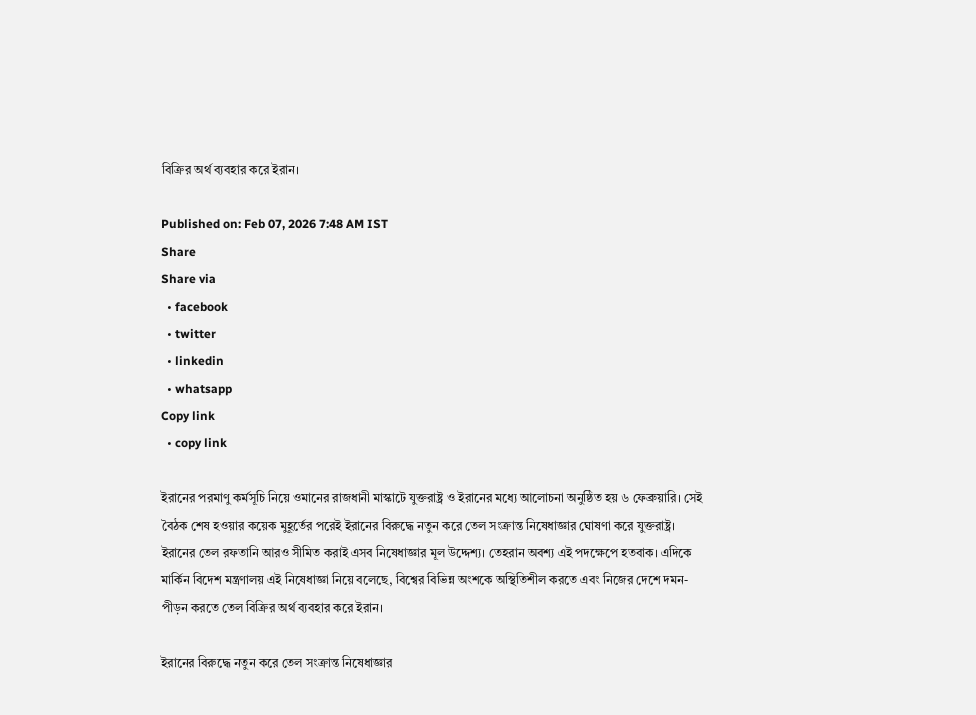বিক্রির অর্থ ব্যবহার করে ইরান।

Published on: Feb 07, 2026 7:48 AM IST
Share
Share via
  • facebook
  • twitter
  • linkedin
  • whatsapp
Copy link
  • copy link

ইরানের পরমাণু কর্মসূচি নিয়ে ওমানের রাজধানী মাস্কাটে যুক্তরাষ্ট্র ও ইরানের মধ্যে আলোচনা অনুষ্ঠিত হয় ৬ ফেব্রুয়ারি। সেই বৈঠক শেষ হওয়ার কয়েক মুহূর্তের পরেই ইরানের বিরুদ্ধে নতুন করে তেল সংক্রান্ত নিষেধাজ্ঞার ঘোষণা করে যুক্তরাষ্ট্র। ইরানের তেল রফতানি আরও সীমিত করাই এসব নিষেধাজ্ঞার মূল উদ্দেশ্য। তেহরান অবশ্য এই পদক্ষেপে হতবাক। এদিকে মার্কিন বিদেশ মন্ত্রণালয় এই নিষেধাজ্ঞা নিয়ে বলেছে, বিশ্বের বিভিন্ন অংশকে অস্থিতিশীল করতে এবং নিজের দেশে দমন-পীড়ন করতে তেল বিক্রির অর্থ ব্যবহার করে ইরান।

ইরানের বিরুদ্ধে নতুন করে তেল সংক্রান্ত নিষেধাজ্ঞার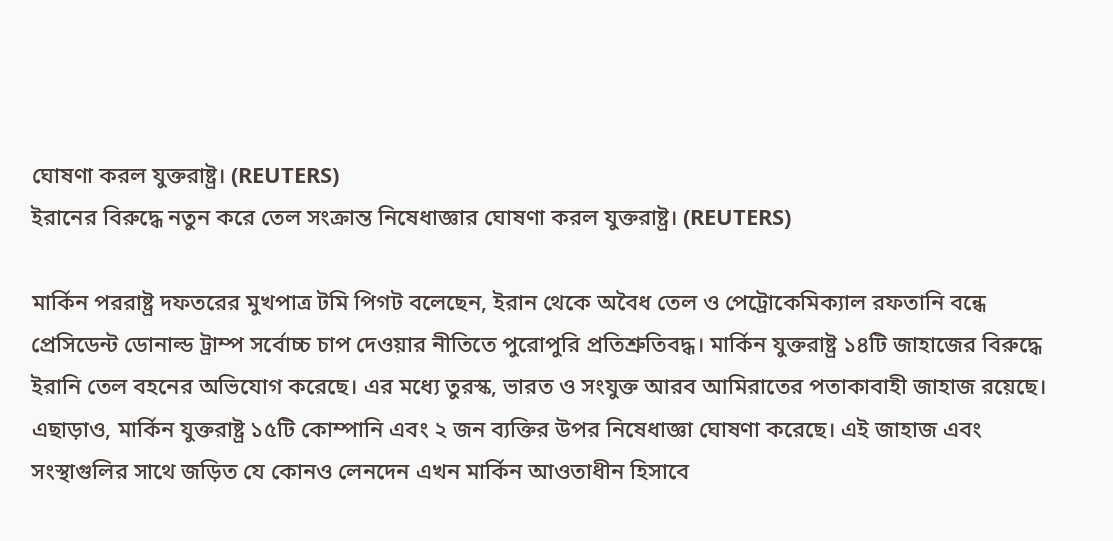ঘোষণা করল যুক্তরাষ্ট্র। (REUTERS)
ইরানের বিরুদ্ধে নতুন করে তেল সংক্রান্ত নিষেধাজ্ঞার ঘোষণা করল যুক্তরাষ্ট্র। (REUTERS)

মার্কিন পররাষ্ট্র দফতরের মুখপাত্র টমি পিগট বলেছেন, ইরান থেকে অবৈধ তেল ও পেট্রোকেমিক্যাল রফতানি বন্ধে প্রেসিডেন্ট ডোনাল্ড ট্রাম্প সর্বোচ্চ চাপ দেওয়ার নীতিতে পুরোপুরি প্রতিশ্রুতিবদ্ধ। মার্কিন যুক্তরাষ্ট্র ১৪টি জাহাজের বিরুদ্ধে ইরানি তেল বহনের অভিযোগ করেছে। এর মধ্যে তুরস্ক, ভারত ও সংযুক্ত আরব আমিরাতের পতাকাবাহী জাহাজ রয়েছে। এছাড়াও, মার্কিন যুক্তরাষ্ট্র ১৫টি কোম্পানি এবং ২ জন ব্যক্তির উপর নিষেধাজ্ঞা ঘোষণা করেছে। এই জাহাজ এবং সংস্থাগুলির সাথে জড়িত যে কোনও লেনদেন এখন মার্কিন আওতাধীন হিসাবে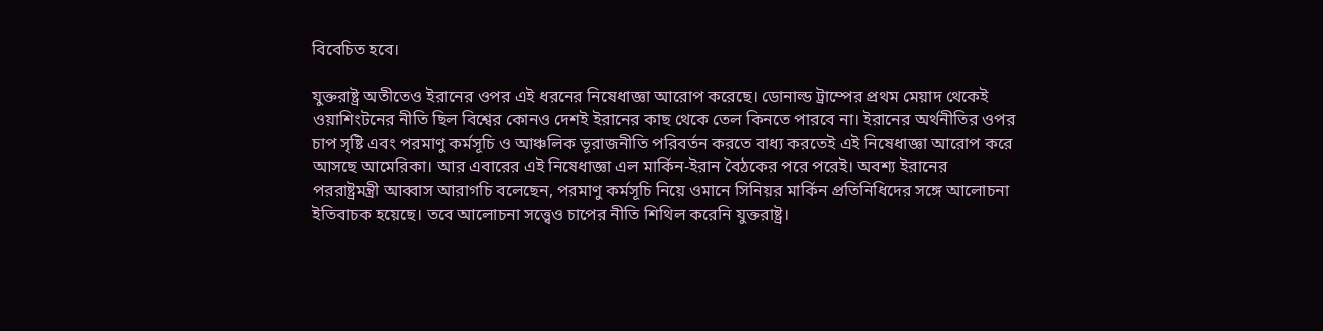বিবেচিত হবে।

যুক্তরাষ্ট্র অতীতেও ইরানের ওপর এই ধরনের নিষেধাজ্ঞা আরোপ করেছে। ডোনাল্ড ট্রাম্পের প্রথম মেয়াদ থেকেই ওয়াশিংটনের নীতি ছিল বিশ্বের কোনও দেশই ইরানের কাছ থেকে তেল কিনতে পারবে না। ইরানের অর্থনীতির ওপর চাপ সৃষ্টি এবং পরমাণু কর্মসূচি ও আঞ্চলিক ভূরাজনীতি পরিবর্তন করতে বাধ্য করতেই এই নিষেধাজ্ঞা আরোপ করে আসছে আমেরিকা। আর এবারের এই নিষেধাজ্ঞা এল মার্কিন-ইরান বৈঠকের পরে পরেই। অবশ্য ইরানের পররাষ্ট্রমন্ত্রী আব্বাস আরাগচি বলেছেন, পরমাণু কর্মসূচি নিয়ে ওমানে সিনিয়র মার্কিন প্রতিনিধিদের সঙ্গে আলোচনা ইতিবাচক হয়েছে। তবে আলোচনা সত্ত্বেও চাপের নীতি শিথিল করেনি যুক্তরাষ্ট্র।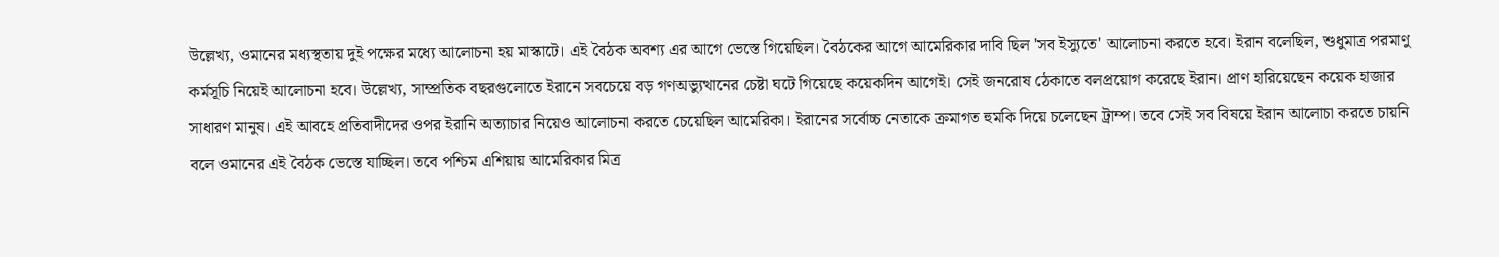উল্লেখ্য, ওমানের মধ্যস্থতায় দুই পক্ষের মধ্যে আলোচনা হয় মাস্কাটে। এই বৈঠক অবশ্য এর আগে ভেস্তে গিয়েছিল। বৈঠকের আগে আমেরিকার দাবি ছিল 'সব ইস্যুতে' আলোচনা করতে হবে। ইরান বলেছিল, শুধুমাত্র পরমাণু কর্মসূচি নিয়েই আলোচনা হবে। উল্লেখ্য, সাম্প্রতিক বছরগুলোতে ইরানে সবচেয়ে বড় গণঅভ্যুত্থানের চেষ্টা ঘটে গিয়েছে কয়েকদিন আগেই। সেই জনরোষ ঠেকাতে বলপ্রয়োগ করেছে ইরান। প্রাণ হারিয়েছেন কয়েক হাজার সাধারণ মানুষ। এই আবহে প্রতিবাদীদের ওপর ইরানি অত্যাচার নিয়েও আলোচনা করতে চেয়েছিল আমেরিকা। ইরানের সর্বোচ্চ নেতাকে ক্রমাগত হুমকি দিয়ে চলেছেন ট্রাম্প। তবে সেই সব বিষয়ে ইরান আলোচা করতে চায়নি বলে ওমানের এই বৈঠক ভেস্তে যাচ্ছিল। তবে পশ্চিম এশিয়ায় আমেরিকার মিত্র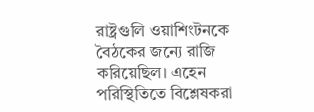রাষ্ট্রগুলি ওয়াশিংটনকে বৈঠকের জন্যে রাজি করিয়েছিল। এহেন পরিস্থিতিতে বিশ্লেষকরা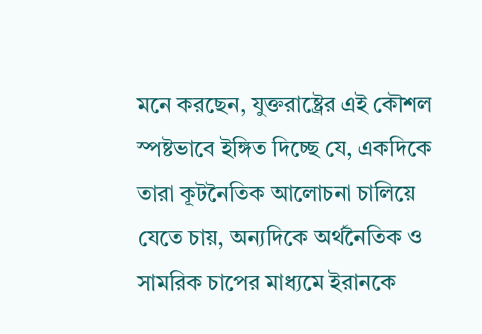মনে করছেন, যুক্তরাষ্ট্রের এই কৌশল স্পষ্টভাবে ইঙ্গিত দিচ্ছে যে, একদিকে তারা কূটনৈতিক আলোচনা চালিয়ে যেতে চায়, অন্যদিকে অর্থনৈতিক ও সামরিক চাপের মাধ্যমে ইরানকে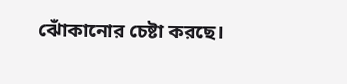ঝোঁকানোর চেষ্টা করছে।